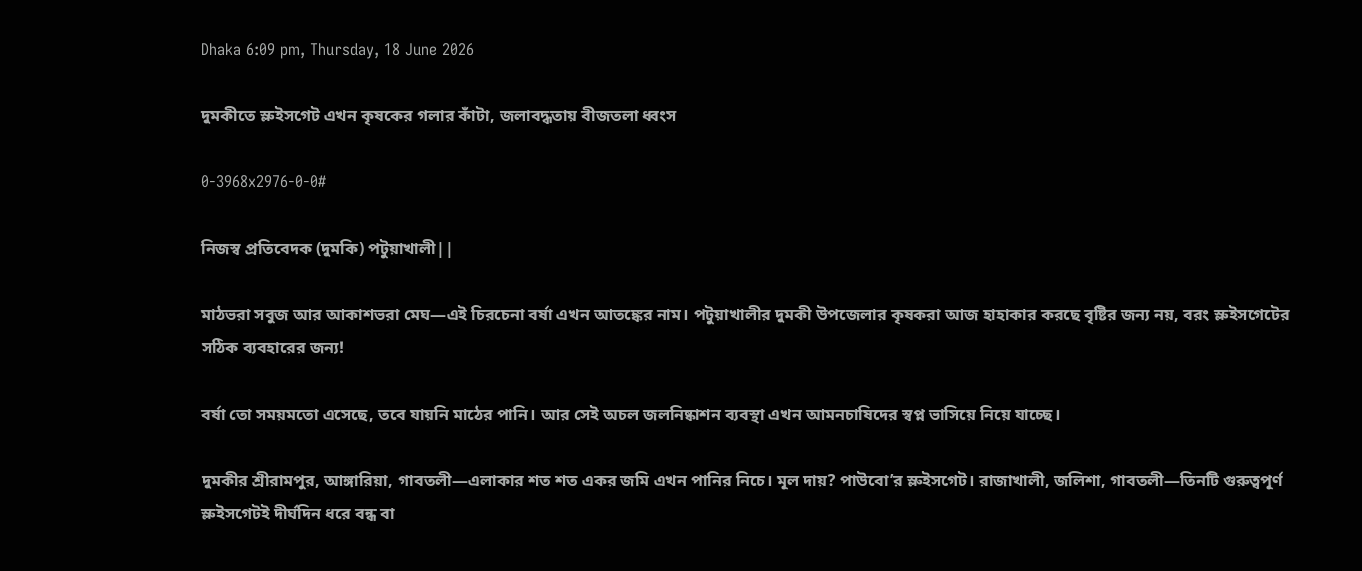Dhaka 6:09 pm, Thursday, 18 June 2026

দুমকীতে স্লুইসগেট এখন কৃষকের গলার কাঁটা, জলাবদ্ধতায় বীজতলা ধ্বংস

0-3968x2976-0-0#

নিজস্ব প্রতিবেদক (দুমকি) পটুয়াখালী||

মাঠভরা সবুজ আর আকাশভরা মেঘ—এই চিরচেনা বর্ষা এখন আতঙ্কের নাম। পটুয়াখালীর দুমকী উপজেলার কৃষকরা আজ হাহাকার করছে বৃষ্টির জন্য নয়, বরং স্লুইসগেটের সঠিক ব্যবহারের জন্য!

বর্ষা তো সময়মতো এসেছে, তবে যায়নি মাঠের পানি। আর সেই অচল জলনিষ্কাশন ব্যবস্থা এখন আমনচাষিদের স্বপ্ন ভাসিয়ে নিয়ে যাচ্ছে।

দুমকীর শ্রীরামপুর, আঙ্গারিয়া, গাবতলী—এলাকার শত শত একর জমি এখন পানির নিচে। মূল দায়? পাউবো’র স্লুইসগেট। রাজাখালী, জলিশা, গাবতলী—তিনটি গুরুত্বপূর্ণ স্লুইসগেটই দীর্ঘদিন ধরে বন্ধ বা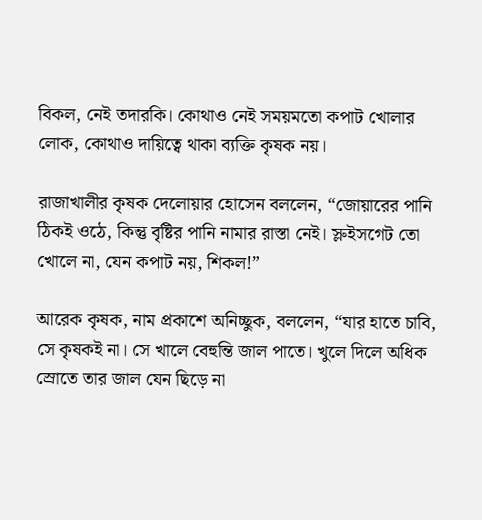বিকল, নেই তদারকি। কোথাও নেই সময়মতো কপাট খোলার লোক, কোথাও দায়িত্বে থাকা ব্যক্তি কৃষক নয়।

রাজাখালীর কৃষক দেলোয়ার হোসেন বললেন, “জোয়ারের পানি ঠিকই ওঠে, কিন্তু বৃষ্টির পানি নামার রাস্তা নেই। স্লুইসগেট তো খোলে না, যেন কপাট নয়, শিকল!”

আরেক কৃষক, নাম প্রকাশে অনিচ্ছুক, বললেন, “যার হাতে চাবি, সে কৃষকই না। সে খালে বেহুন্তি জাল পাতে। খুলে দিলে অধিক স্রোতে তার জাল যেন ছিড়ে না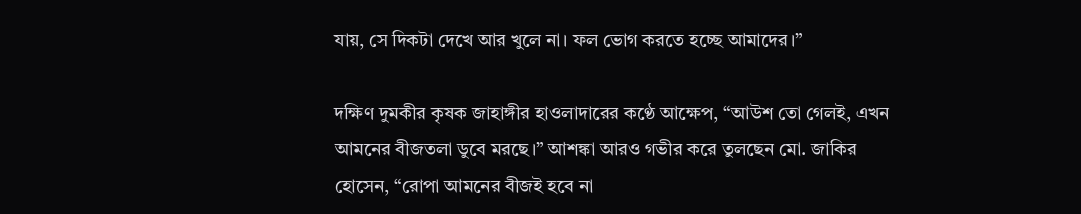যায়, সে দিকটা দেখে আর খুলে না। ফল ভোগ করতে হচ্ছে আমাদের।”

দক্ষিণ দুমকীর কৃষক জাহাঙ্গীর হাওলাদারের কণ্ঠে আক্ষেপ, “আউশ তো গেলই, এখন আমনের বীজতলা ডুবে মরছে।” আশঙ্কা আরও গভীর করে তুলছেন মো. জাকির হোসেন, “রোপা আমনের বীজই হবে না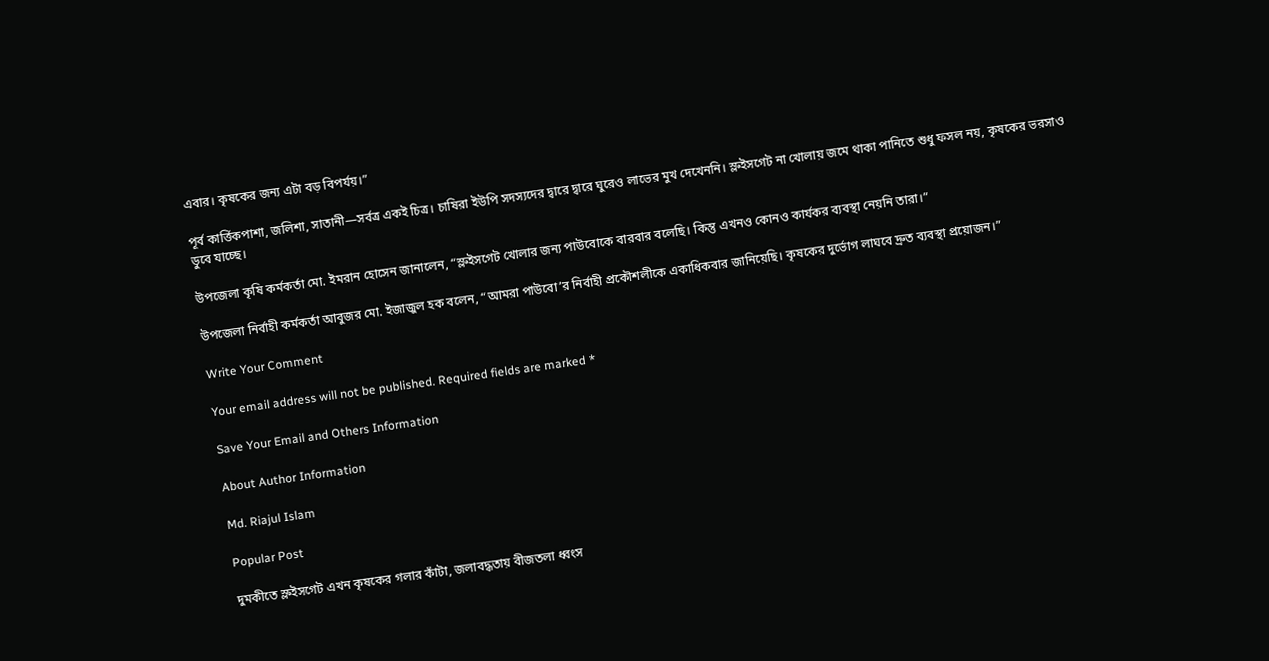এবার। কৃষকের জন্য এটা বড় বিপর্যয়।”

পূর্ব কার্ত্তিকপাশা, জলিশা, সাতানী—সর্বত্র একই চিত্র। চাষিরা ইউপি সদস্যদের দ্বারে দ্বারে ঘুরেও লাভের মুখ দেখেননি। স্লুইসগেট না খোলায় জমে থাকা পানিতে শুধু ফসল নয়, কৃষকের ভরসাও ডুবে যাচ্ছে।

উপজেলা কৃষি কর্মকর্তা মো. ইমরান হোসেন জানালেন, “স্লুইসগেট খোলার জন্য পাউবোকে বারবার বলেছি। কিন্তু এখনও কোনও কার্যকর ব্যবস্থা নেয়নি তারা।”

উপজেলা নির্বাহী কর্মকর্তা আবুজর মো. ইজাজুল হক বলেন, “আমরা পাউবো’র নির্বাহী প্রকৌশলীকে একাধিকবার জানিয়েছি। কৃষকের দুর্ভোগ লাঘবে দ্রুত ব্যবস্থা প্রয়োজন।”

Write Your Comment

Your email address will not be published. Required fields are marked *

Save Your Email and Others Information

About Author Information

Md. Riajul Islam

Popular Post

দুমকীতে স্লুইসগেট এখন কৃষকের গলার কাঁটা, জলাবদ্ধতায় বীজতলা ধ্বংস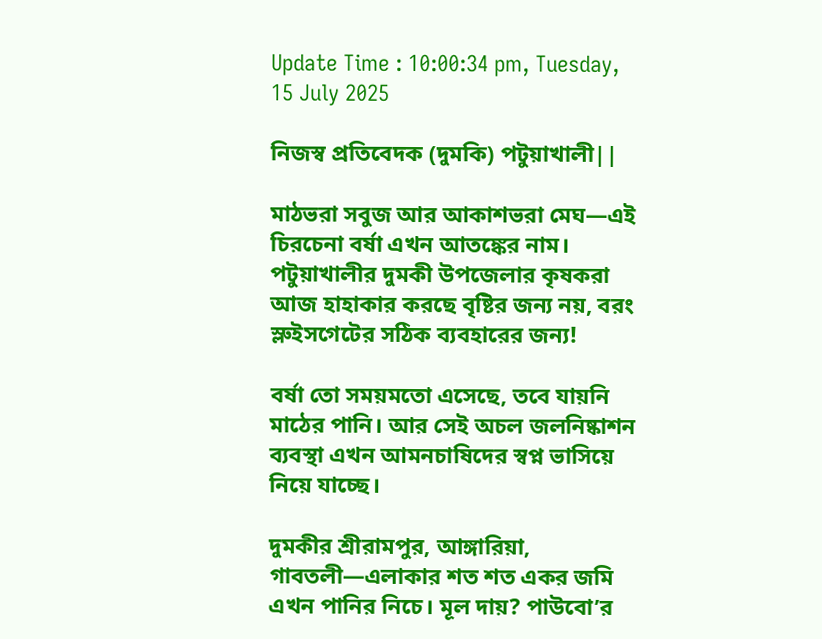Update Time : 10:00:34 pm, Tuesday, 15 July 2025

নিজস্ব প্রতিবেদক (দুমকি) পটুয়াখালী||

মাঠভরা সবুজ আর আকাশভরা মেঘ—এই চিরচেনা বর্ষা এখন আতঙ্কের নাম। পটুয়াখালীর দুমকী উপজেলার কৃষকরা আজ হাহাকার করছে বৃষ্টির জন্য নয়, বরং স্লুইসগেটের সঠিক ব্যবহারের জন্য!

বর্ষা তো সময়মতো এসেছে, তবে যায়নি মাঠের পানি। আর সেই অচল জলনিষ্কাশন ব্যবস্থা এখন আমনচাষিদের স্বপ্ন ভাসিয়ে নিয়ে যাচ্ছে।

দুমকীর শ্রীরামপুর, আঙ্গারিয়া, গাবতলী—এলাকার শত শত একর জমি এখন পানির নিচে। মূল দায়? পাউবো’র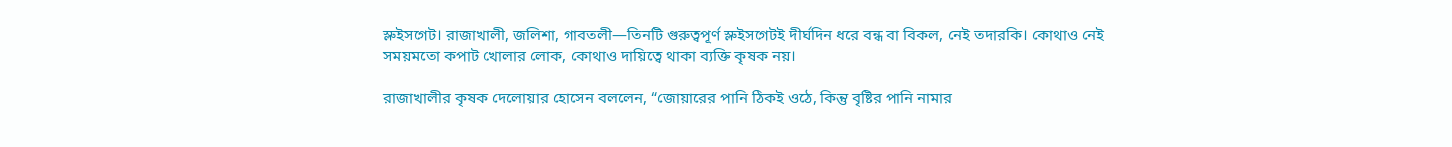স্লুইসগেট। রাজাখালী, জলিশা, গাবতলী—তিনটি গুরুত্বপূর্ণ স্লুইসগেটই দীর্ঘদিন ধরে বন্ধ বা বিকল, নেই তদারকি। কোথাও নেই সময়মতো কপাট খোলার লোক, কোথাও দায়িত্বে থাকা ব্যক্তি কৃষক নয়।

রাজাখালীর কৃষক দেলোয়ার হোসেন বললেন, “জোয়ারের পানি ঠিকই ওঠে, কিন্তু বৃষ্টির পানি নামার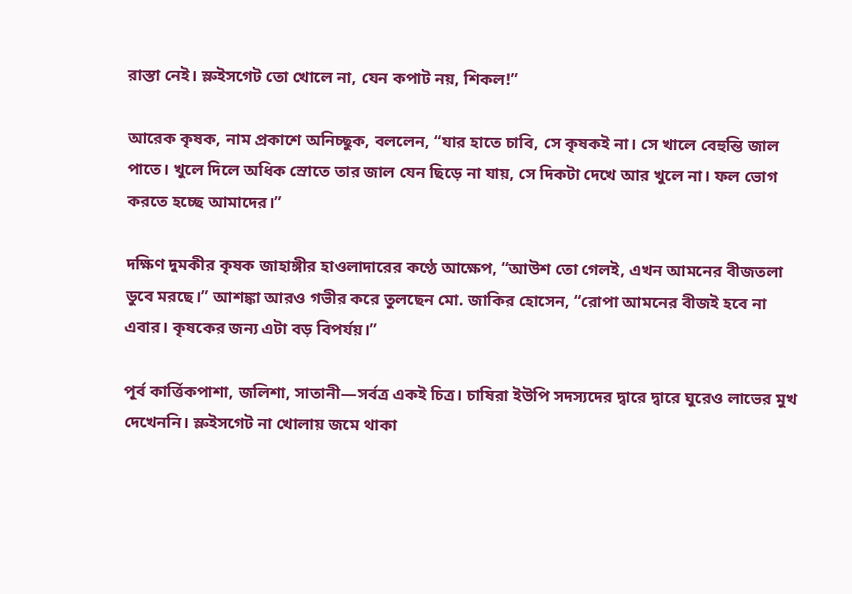রাস্তা নেই। স্লুইসগেট তো খোলে না, যেন কপাট নয়, শিকল!”

আরেক কৃষক, নাম প্রকাশে অনিচ্ছুক, বললেন, “যার হাতে চাবি, সে কৃষকই না। সে খালে বেহুন্তি জাল পাতে। খুলে দিলে অধিক স্রোতে তার জাল যেন ছিড়ে না যায়, সে দিকটা দেখে আর খুলে না। ফল ভোগ করতে হচ্ছে আমাদের।”

দক্ষিণ দুমকীর কৃষক জাহাঙ্গীর হাওলাদারের কণ্ঠে আক্ষেপ, “আউশ তো গেলই, এখন আমনের বীজতলা ডুবে মরছে।” আশঙ্কা আরও গভীর করে তুলছেন মো. জাকির হোসেন, “রোপা আমনের বীজই হবে না এবার। কৃষকের জন্য এটা বড় বিপর্যয়।”

পূর্ব কার্ত্তিকপাশা, জলিশা, সাতানী—সর্বত্র একই চিত্র। চাষিরা ইউপি সদস্যদের দ্বারে দ্বারে ঘুরেও লাভের মুখ দেখেননি। স্লুইসগেট না খোলায় জমে থাকা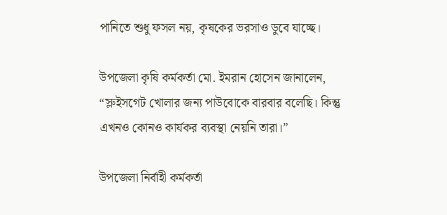পানিতে শুধু ফসল নয়, কৃষকের ভরসাও ডুবে যাচ্ছে।

উপজেলা কৃষি কর্মকর্তা মো. ইমরান হোসেন জানালেন, “স্লুইসগেট খোলার জন্য পাউবোকে বারবার বলেছি। কিন্তু এখনও কোনও কার্যকর ব্যবস্থা নেয়নি তারা।”

উপজেলা নির্বাহী কর্মকর্তা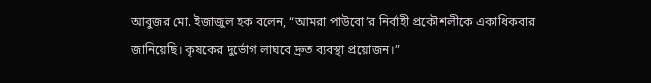আবুজর মো. ইজাজুল হক বলেন, “আমরা পাউবো’র নির্বাহী প্রকৌশলীকে একাধিকবার জানিয়েছি। কৃষকের দুর্ভোগ লাঘবে দ্রুত ব্যবস্থা প্রয়োজন।”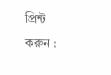প্রিন্ট করুন :